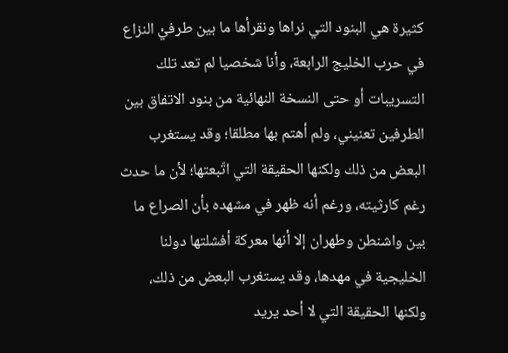كثيرة هي البنود التي نراها ونقرأها ما بين طرفيْ النزاع في حرب الخليج الرابعة، وأنا شخصيا لم تعد تلك التسريبات أو حتى النسخة النهائية من بنود الاتفاق بين الطرفين تعنيني، ولم أهتم بها مطلقا؛ وقد يستغرب البعض من ذلك ولكنها الحقيقة التي اتّبعتها؛ لأن ما حدث رغم كارثيته، ورغم أنه ظهر في مشهده بأن الصراع ما بين واشنطن وطهران إلا أنها معركة أفشلتها دولنا الخليجية في مهدها، وقد يستغرب البعض من ذلك، ولكنها الحقيقة التي لا أحد يريد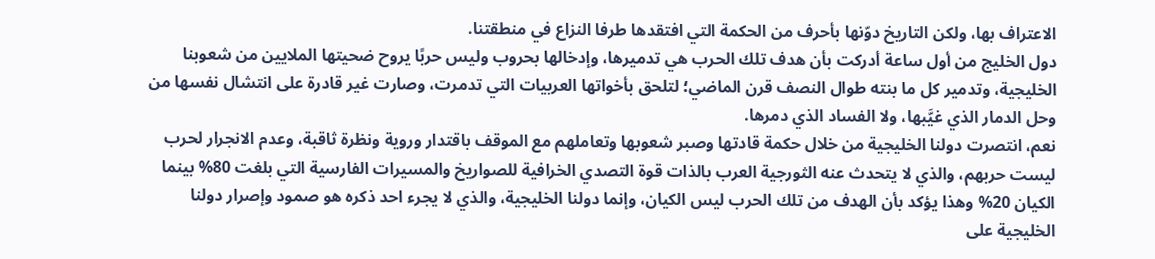الاعتراف بها، ولكن التاريخ دوّنها بأحرف من الحكمة التي افتقدها طرفا النزاع في منطقتنا.
دول الخليج من أول ساعة أدركت بأن هدف تلك الحرب هي تدميرها، وإدخالها بحروب وليس حربًا يروح ضحيتها الملايين من شعوبنا الخليجية، وتدمير كل ما بنته طوال النصف قرن الماضي؛ لتلحق بأخواتها العربيات التي تدمرت، وصارت غير قادرة على انتشال نفسها من وحل الدمار الذي غيَّبها، ولا الفساد الذي دمرها.
نعم، انتصرت دولنا الخليجية من خلال حكمة قادتها وصبر شعوبها وتعاملهم مع الموقف باقتدار وروية ونظرة ثاقبة، وعدم الانجرار لحرب ليست حربهم، والذي لا يتحدث عنه الثورجية العرب بالذات قوة التصدي الخرافية للصواريخ والمسيرات الفارسية التي بلغت 80% بينما الكيان 20% وهذا يؤكد بأن الهدف من تلك الحرب ليس الكيان، وإنما دولنا الخليجية، والذي لا يجرء احد ذكره هو صمود وإصرار دولنا الخليجية على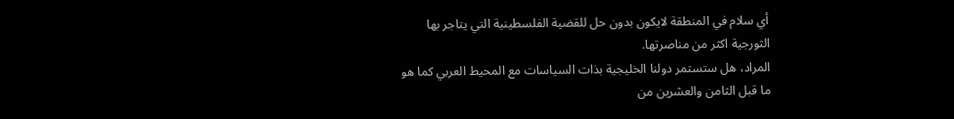أي سلام في المنطقة لايكون بدون حل للقضية الفلسطينية التي يتاجر بها الثورجية اكثر من مناصرتها.
المراد، هل ستستمر دولنا الخليجية بذات السياسات مع المحيط العربي كما هو ما قبل الثامن والعشرين من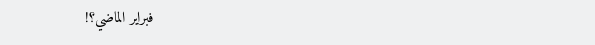فبراير الماضي؟!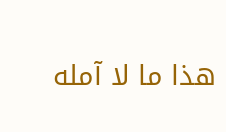هذا ما لا آمله